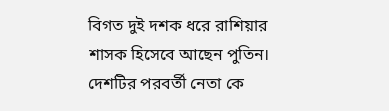বিগত দুই দশক ধরে রাশিয়ার শাসক হিসেবে আছেন পুতিন। দেশটির পরবর্তী নেতা কে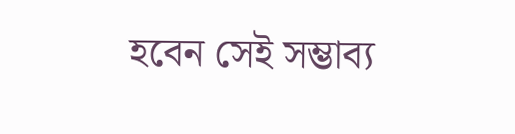হবেন সেই সম্ভাব্য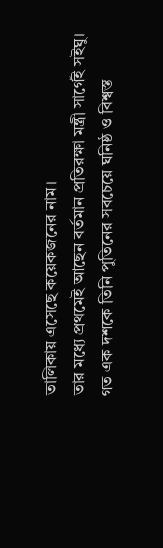তালিকায় এসেছে কয়েকজনের নাম।
তার মধ্যে প্রথমেই আছেন বর্তমান প্রতিরক্ষা মন্ত্রী সার্গেই সইঘু। গত এক দশকে তিনি পুতিনের সবচেয়ে ঘনিষ্ঠ ও বিশ্বস্ত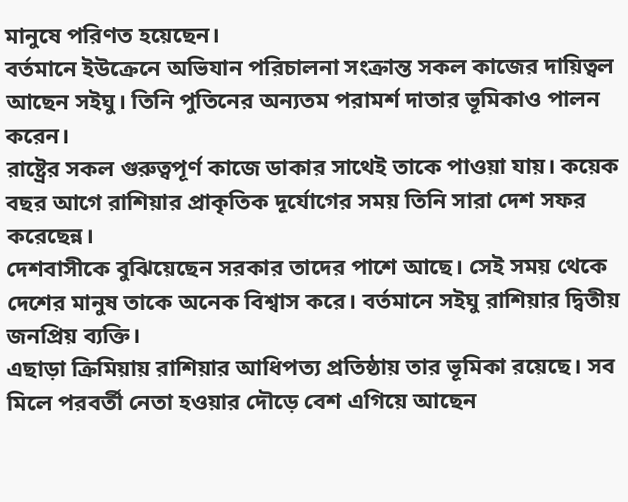মানুষে পরিণত হয়েছেন।
বর্তমানে ইউক্রেনে অভিযান পরিচালনা সংক্রান্ত সকল কাজের দায়িত্বল আছেন সইঘু। তিনি পুতিনের অন্যতম পরামর্শ দাতার ভূমিকাও পালন করেন।
রাষ্ট্রের সকল গুরুত্বপূর্ণ কাজে ডাকার সাথেই তাকে পাওয়া যায়। কয়েক বছর আগে রাশিয়ার প্রাকৃতিক দূর্যোগের সময় তিনি সারা দেশ সফর করেছেন্ন।
দেশবাসীকে বুঝিয়েছেন সরকার তাদের পাশে আছে। সেই সময় থেকে দেশের মানুষ তাকে অনেক বিশ্বাস করে। বর্তমানে সইঘু রাশিয়ার দ্বিতীয় জনপ্রিয় ব্যক্তি।
এছাড়া ক্রিমিয়ায় রাশিয়ার আধিপত্য প্রতিষ্ঠায় তার ভূমিকা রয়েছে। সব মিলে পরবর্তী নেতা হওয়ার দৌড়ে বেশ এগিয়ে আছেন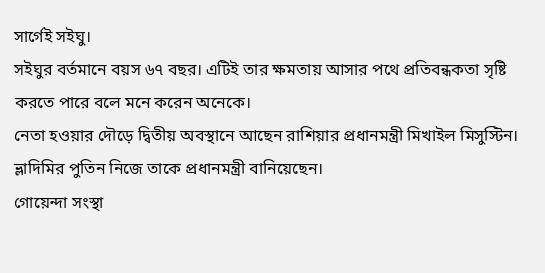সার্গেই সইঘু।
সইঘুর বর্তমানে বয়স ৬৭ বছর। এটিই তার ক্ষমতায় আসার পথে প্রতিবন্ধকতা সৃষ্টি করতে পারে বলে মনে করেন অনেকে।
নেতা হওয়ার দৌড়ে দ্বিতীয় অবস্থানে আছেন রাশিয়ার প্রধানমন্ত্রী মিখাইল মিসুস্টিন। ভ্লাদিমির পুতিন নিজে তাকে প্রধানমন্ত্রী বানিয়েছেন।
গোয়েন্দা সংস্থা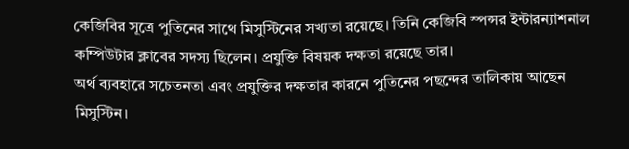কেজিবির সূত্রে পুতিনের সাথে মিসুস্টিনের সখ্যতা রয়েছে। তিনি কেজিবি স্পন্সর ইন্টারন্যাশনাল কম্পিউটার ক্লাবের সদস্য ছিলেন। প্রযুক্তি বিষয়ক দক্ষতা রয়েছে তার।
অর্থ ব্যবহারে সচেতনতা এবং প্রযুক্তির দক্ষতার কারনে পুতিনের পছন্দের তালিকায় আছেন মিসুস্টিন।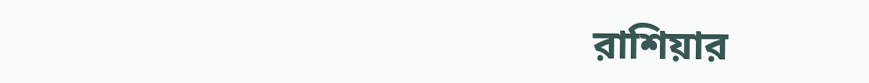রাশিয়ার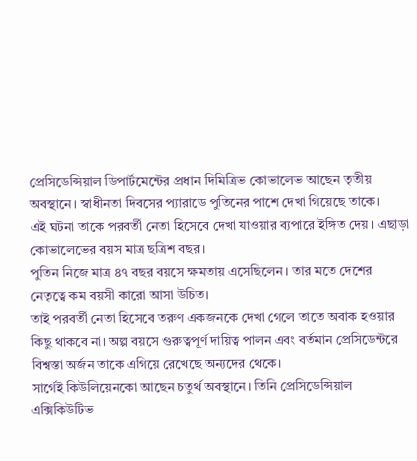প্রেসিডেন্সিয়াল ডিপার্টমেন্টের প্রধান দিমিত্রিভ কোভালেভ আছেন তৃতীয় অবস্থানে। স্বাধীনতা দিবসের প্যারাডে পুতিনের পাশে দেখা গিয়েছে তাকে।
এই ঘটনা তাকে পরবর্তী নেতা হিসেবে দেখা যাওয়ার ব্যপারে ইঙ্গিত দেয়। এছাড়া কোভালেভের বয়স মাত্র ছত্রিশ বছর।
পুতিন নিজে মাত্র ৪৭ বছর বয়সে ক্ষমতায় এসেছিলেন। তার মতে দেশের নেতৃত্বে কম বয়সী কারো আসা উচিত।
তাই পরবর্তী নেতা হিসেবে তরুণ একজনকে দেখা গেলে তাতে অবাক হওয়ার কিছু থাকবে না। অল্প বয়সে গুরুত্বপূর্ণ দায়িত্ব পালন এবং বর্তমান প্রেসিডেন্টরে বিশ্বস্তা অর্জন তাকে এগিয়ে রেখেছে অন্যদের থেকে।
সার্গেই কিউলিয়েনকো আছেন চতুর্থ অবস্থানে। তিনি প্রেসিডেন্সিয়াল এক্সিকিউটিভ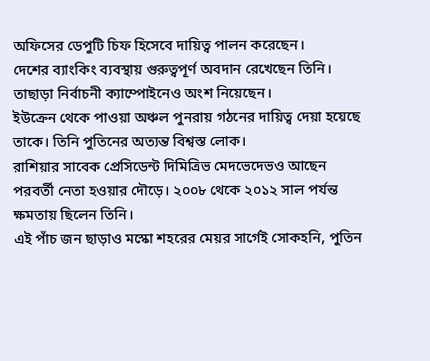অফিসের ডেপুটি চিফ হিসেবে দায়িত্ব পালন করেছেন।
দেশের ব্যাংকিং ব্যবস্থায় গুরুত্বপূর্ণ অবদান রেখেছেন তিনি। তাছাড়া নির্বাচনী ক্যাম্পোইনেও অংশ নিয়েছেন।
ইউক্রেন থেকে পাওয়া অঞ্চল পুনরায় গঠনের দায়িত্ব দেয়া হয়েছে তাকে। তিনি পুতিনের অত্যন্ত বিশ্বস্ত লোক।
রাশিয়ার সাবেক প্রেসিডেন্ট দিমিত্রিভ মেদভেদেভও আছেন পরবর্তী নেতা হওয়ার দৌড়ে। ২০০৮ থেকে ২০১২ সাল পর্যন্ত ক্ষমতায় ছিলেন তিনি।
এই পাঁচ জন ছাড়াও মস্কো শহরের মেয়র সার্গেই সোকহনি, পুতিন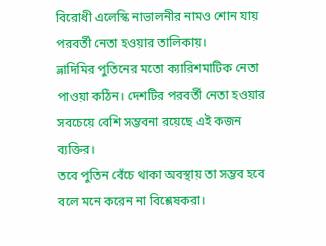বিরোধী এলেস্কি নাভালনীর নামও শোন যায় পরবর্তী নেতা হওয়ার তালিকায়।
ভ্লাদিমির পুতিনের মতো ক্যারিশমাটিক নেতা পাওয়া কঠিন। দেশটির পরবর্তী নেতা হওয়ার সবচেয়ে বেশি সম্ভবনা রয়েছে এই কজন ব্যক্তির।
তবে পুতিন বেঁচে থাকা অবস্থায় তা সম্ভব হবে বলে মনে করেন না বিশ্লেষকরা।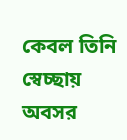কেবল তিনি স্বেচ্ছায় অবসর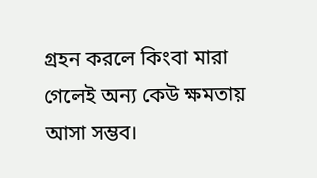গ্রহন করলে কিংবা মারা গেলেই অন্য কেউ ক্ষমতায় আসা সম্ভব।